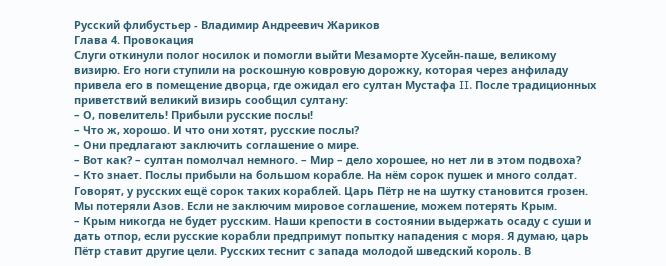Русский флибустьер - Владимир Андреевич Жариков
Глава 4. Провокация
Слуги откинули полог носилок и помогли выйти Мезаморте Хусейн-паше, великому визирю. Его ноги ступили на роскошную ковровую дорожку, которая через анфиладу привела его в помещение дворца, где ожидал его султан Мустафа II. После традиционных приветствий великий визирь сообщил султану:
– О, повелитель! Прибыли русские послы!
– Что ж, хорошо. И что они хотят, русские послы?
– Они предлагают заключить соглашение о мире.
– Вот как? – султан помолчал немного. – Мир – дело хорошее, но нет ли в этом подвоха?
– Кто знает. Послы прибыли на большом корабле. На нём сорок пушек и много солдат. Говорят, у русских ещё сорок таких кораблей. Царь Пётр не на шутку становится грозен. Мы потеряли Азов. Если не заключим мировое соглашение, можем потерять Крым.
– Крым никогда не будет русским. Наши крепости в состоянии выдержать осаду с суши и дать отпор, если русские корабли предпримут попытку нападения с моря. Я думаю, царь Пётр ставит другие цели. Русских теснит с запада молодой шведский король. В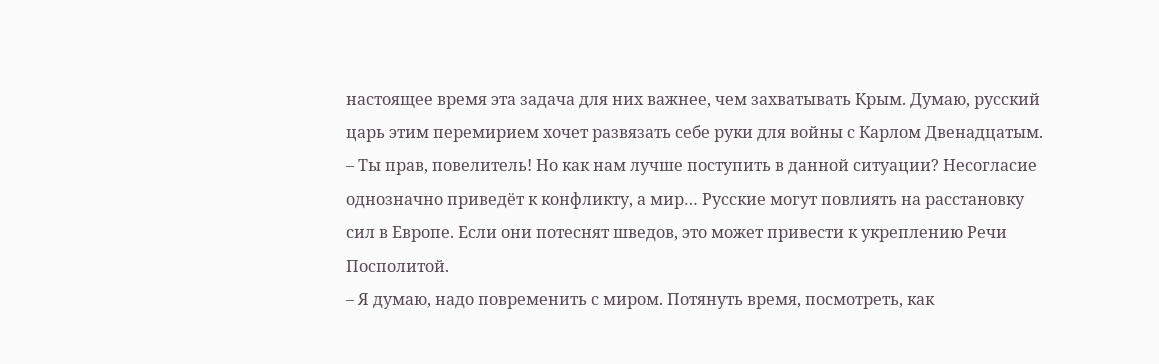настоящее время эта задача для них важнее, чем захватывать Крым. Думаю, русский царь этим перемирием хочет развязать себе руки для войны с Карлом Двенадцатым.
– Ты прав, повелитель! Но как нам лучше поступить в данной ситуации? Несогласие однозначно приведёт к конфликту, а мир… Русские могут повлиять на расстановку сил в Европе. Если они потеснят шведов, это может привести к укреплению Речи Посполитой.
– Я думаю, надо повременить с миром. Потянуть время, посмотреть, как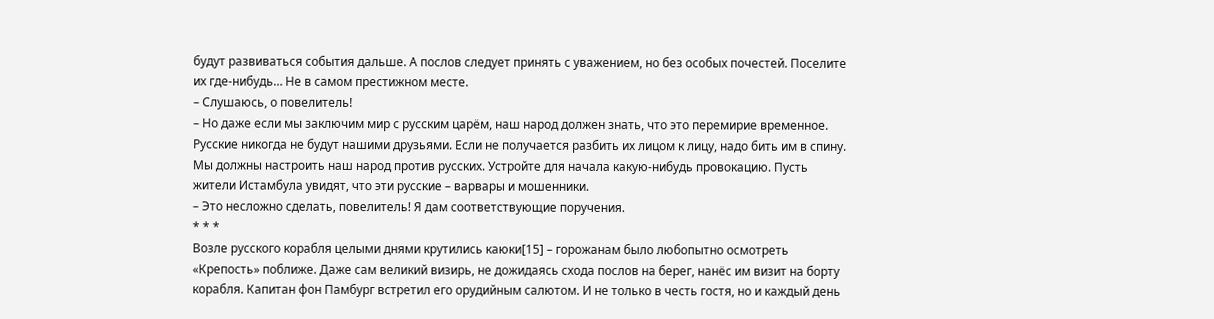будут развиваться события дальше. А послов следует принять с уважением, но без особых почестей. Поселите их где-нибудь… Не в самом престижном месте.
– Слушаюсь, о повелитель!
– Но даже если мы заключим мир с русским царём, наш народ должен знать, что это перемирие временное. Русские никогда не будут нашими друзьями. Если не получается разбить их лицом к лицу, надо бить им в спину. Мы должны настроить наш народ против русских. Устройте для начала какую-нибудь провокацию. Пусть жители Истамбула увидят, что эти русские – варвары и мошенники.
– Это несложно сделать, повелитель! Я дам соответствующие поручения.
* * *
Возле русского корабля целыми днями крутились каюки[15] – горожанам было любопытно осмотреть «Крепость» поближе. Даже сам великий визирь, не дожидаясь схода послов на берег, нанёс им визит на борту корабля. Капитан фон Памбург встретил его орудийным салютом. И не только в честь гостя, но и каждый день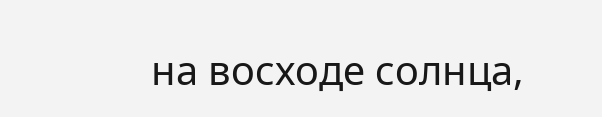на восходе солнца,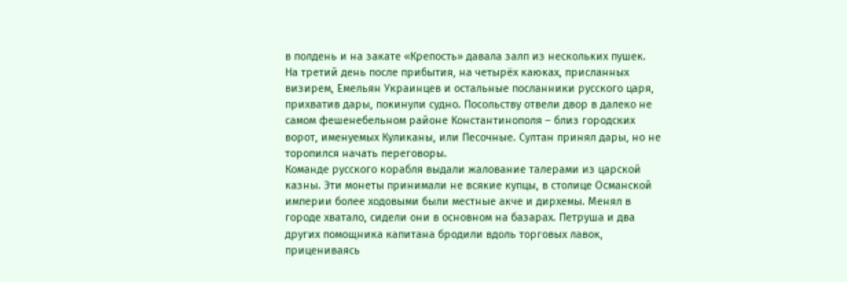в полдень и на закате «Крепость» давала залп из нескольких пушек.
На третий день после прибытия, на четырёх каюках, присланных визирем, Емельян Украинцев и остальные посланники русского царя, прихватив дары, покинули судно. Посольству отвели двор в далеко не самом фешенебельном районе Константинополя – близ городских ворот, именуемых Куликаны, или Песочные. Султан принял дары, но не торопился начать переговоры.
Команде русского корабля выдали жалование талерами из царской казны. Эти монеты принимали не всякие купцы, в столице Османской империи более ходовыми были местные акче и дирхемы. Менял в городе хватало, сидели они в основном на базарах. Петруша и два других помощника капитана бродили вдоль торговых лавок, прицениваясь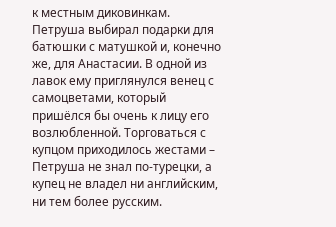к местным диковинкам.
Петруша выбирал подарки для батюшки с матушкой и, конечно же, для Анастасии. В одной из лавок ему приглянулся венец с самоцветами, который пришёлся бы очень к лицу его возлюбленной. Торговаться с купцом приходилось жестами – Петруша не знал по-турецки, а купец не владел ни английским, ни тем более русским.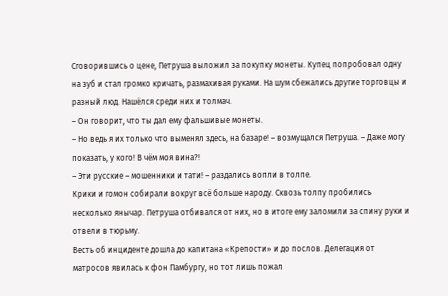Сговорившись о цене, Петруша выложил за покупку монеты. Купец попробовал одну на зуб и стал громко кричать, размахивая руками. На шум сбежались другие торговцы и разный люд. Нашёлся среди них и толмач.
– Он говорит, что ты дал ему фальшивые монеты.
– Но ведь я их только что выменял здесь, на базаре! – возмущался Петруша. – Даже могу показать, у кого! В чём моя вина?!
– Эти русские – мошенники и тати! – раздались вопли в толпе.
Крики и гомон собирали вокруг всё больше народу. Сквозь толпу пробились несколько янычар. Петруша отбивался от них, но в итоге ему заломили за спину руки и отвели в тюрьму.
Весть об инциденте дошла до капитана «Крепости» и до послов. Делегация от матросов явилась к фон Памбургу, но тот лишь пожал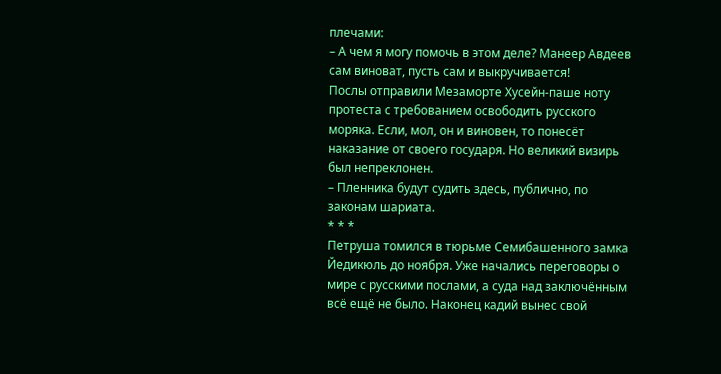плечами:
– А чем я могу помочь в этом деле? Манеер Авдеев сам виноват, пусть сам и выкручивается!
Послы отправили Мезаморте Хусейн-паше ноту протеста с требованием освободить русского моряка. Если, мол, он и виновен, то понесёт наказание от своего государя. Но великий визирь был непреклонен.
– Пленника будут судить здесь, публично, по законам шариата.
* * *
Петруша томился в тюрьме Семибашенного замка Йедикюль до ноября. Уже начались переговоры о мире с русскими послами, а суда над заключённым всё ещё не было. Наконец кадий вынес свой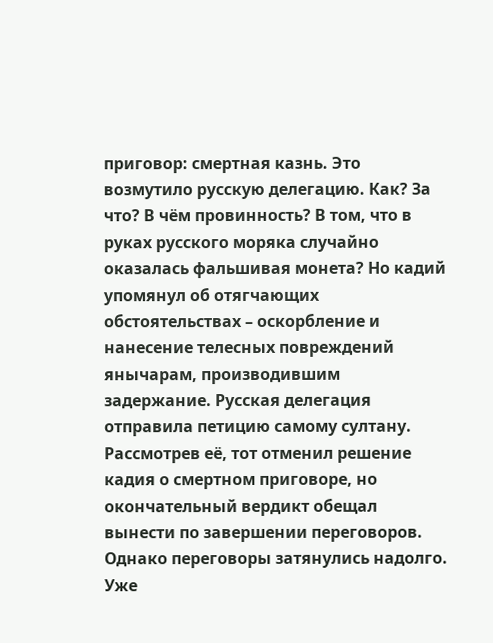приговор: смертная казнь. Это возмутило русскую делегацию. Как? За что? В чём провинность? В том, что в руках русского моряка случайно оказалась фальшивая монета? Но кадий упомянул об отягчающих обстоятельствах – оскорбление и нанесение телесных повреждений янычарам, производившим задержание. Русская делегация отправила петицию самому султану. Рассмотрев её, тот отменил решение кадия о смертном приговоре, но окончательный вердикт обещал вынести по завершении переговоров.
Однако переговоры затянулись надолго. Уже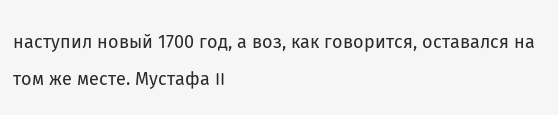наступил новый 1700 год, а воз, как говорится, оставался на том же месте. Мустафа II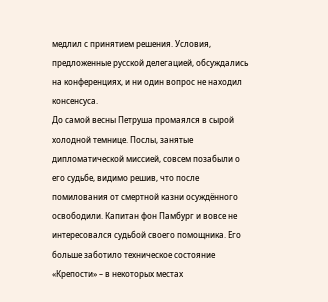медлил с принятием решения. Условия, предложенные русской делегацией, обсуждались на конференциях, и ни один вопрос не находил консенсуса.
До самой весны Петруша промаялся в сырой холодной темнице. Послы, занятые дипломатической миссией, совсем позабыли о его судьбе, видимо решив, что после помилования от смертной казни осуждённого освободили. Капитан фон Памбург и вовсе не интересовался судьбой своего помощника. Его больше заботило техническое состояние «Крепости» – в некоторых местах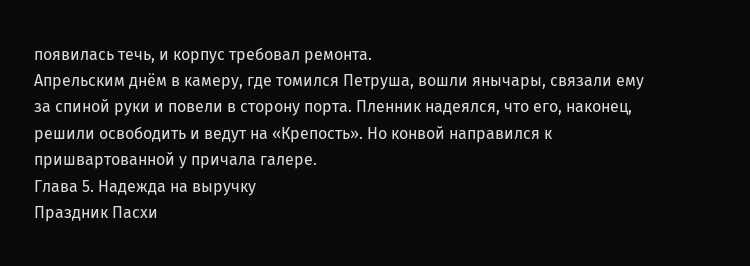появилась течь, и корпус требовал ремонта.
Апрельским днём в камеру, где томился Петруша, вошли янычары, связали ему за спиной руки и повели в сторону порта. Пленник надеялся, что его, наконец, решили освободить и ведут на «Крепость». Но конвой направился к пришвартованной у причала галере.
Глава 5. Надежда на выручку
Праздник Пасхи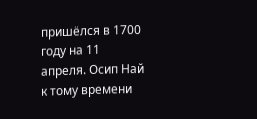пришёлся в 1700 году на 11 апреля. Осип Най к тому времени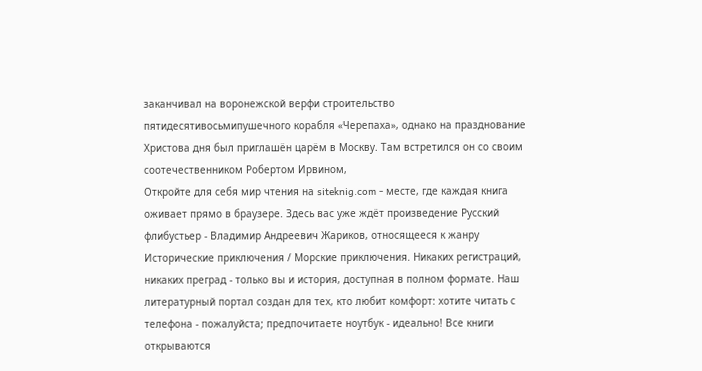заканчивал на воронежской верфи строительство пятидесятивосьмипушечного корабля «Черепаха», однако на празднование Христова дня был приглашён царём в Москву. Там встретился он со своим соотечественником Робертом Ирвином,
Откройте для себя мир чтения на siteknig.com - месте, где каждая книга оживает прямо в браузере. Здесь вас уже ждёт произведение Русский флибустьер - Владимир Андреевич Жариков, относящееся к жанру Исторические приключения / Морские приключения. Никаких регистраций, никаких преград - только вы и история, доступная в полном формате. Наш литературный портал создан для тех, кто любит комфорт: хотите читать с телефона - пожалуйста; предпочитаете ноутбук - идеально! Все книги открываются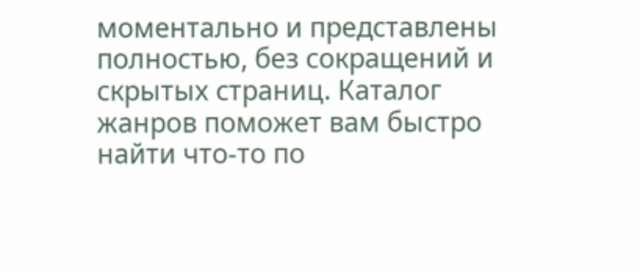моментально и представлены полностью, без сокращений и скрытых страниц. Каталог жанров поможет вам быстро найти что-то по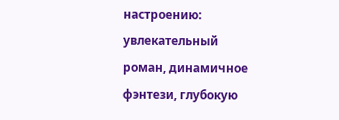настроению: увлекательный роман, динамичное фэнтези, глубокую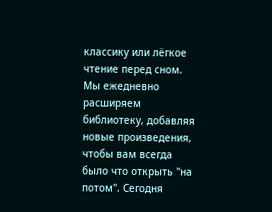классику или лёгкое чтение перед сном. Мы ежедневно расширяем библиотеку, добавляя новые произведения, чтобы вам всегда было что открыть "на потом". Сегодня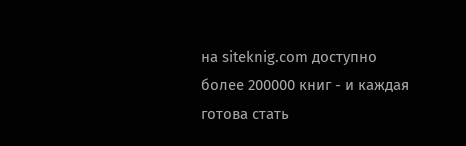на siteknig.com доступно более 200000 книг - и каждая готова стать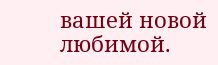вашей новой любимой.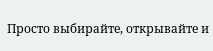Просто выбирайте, открывайте и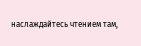наслаждайтесь чтением там,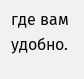где вам удобно.